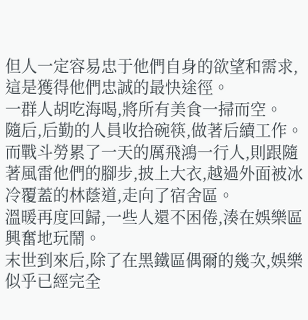但人一定容易忠于他們自身的欲望和需求,這是獲得他們忠誠的最快途徑。
一群人胡吃海喝,將所有美食一掃而空。
隨后,后勤的人員收拾碗筷,做著后續工作。
而戰斗勞累了一天的厲飛鴻一行人,則跟隨著風雷他們的腳步,披上大衣,越過外面被冰冷覆蓋的林蔭道,走向了宿舍區。
溫暖再度回歸,一些人還不困倦,湊在娛樂區興奮地玩鬧。
末世到來后,除了在黑鐵區偶爾的幾次,娛樂似乎已經完全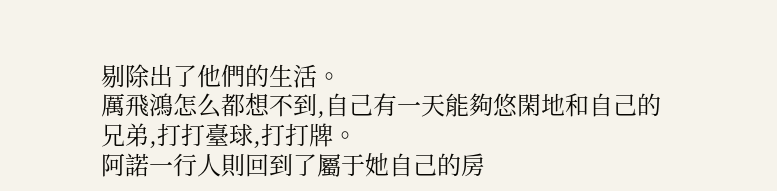剔除出了他們的生活。
厲飛鴻怎么都想不到,自己有一天能夠悠閑地和自己的兄弟,打打臺球,打打牌。
阿諾一行人則回到了屬于她自己的房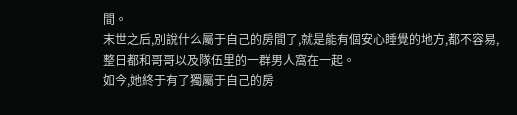間。
末世之后,別說什么屬于自己的房間了,就是能有個安心睡覺的地方,都不容易,整日都和哥哥以及隊伍里的一群男人窩在一起。
如今,她終于有了獨屬于自己的房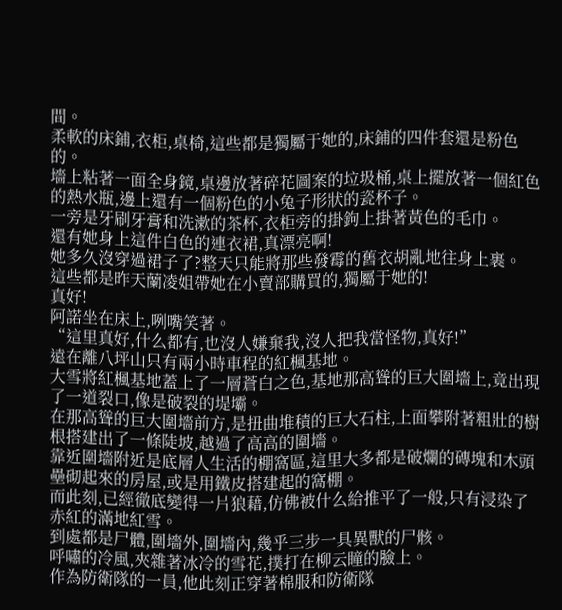間。
柔軟的床鋪,衣柜,桌椅,這些都是獨屬于她的,床鋪的四件套還是粉色的。
墻上粘著一面全身鏡,桌邊放著碎花圖案的垃圾桶,桌上擺放著一個紅色的熱水瓶,邊上還有一個粉色的小兔子形狀的瓷杯子。
一旁是牙刷牙膏和洗漱的茶杯,衣柜旁的掛鉤上掛著黃色的毛巾。
還有她身上這件白色的連衣裙,真漂亮啊!
她多久沒穿過裙子了?整天只能將那些發霉的舊衣胡亂地往身上裹。
這些都是昨天蘭凌姐帶她在小賣部購買的,獨屬于她的!
真好!
阿諾坐在床上,咧嘴笑著。
“這里真好,什么都有,也沒人嫌棄我,沒人把我當怪物,真好!”
遠在離八坪山只有兩小時車程的紅楓基地。
大雪將紅楓基地蓋上了一層蒼白之色,基地那高聳的巨大圍墻上,竟出現了一道裂口,像是破裂的堤壩。
在那高聳的巨大圍墻前方,是扭曲堆積的巨大石柱,上面攀附著粗壯的樹根搭建出了一條陡坡,越過了高高的圍墻。
靠近圍墻附近是底層人生活的棚窩區,這里大多都是破爛的磚塊和木頭壘砌起來的房屋,或是用鐵皮搭建起的窩棚。
而此刻,已經徹底變得一片狼藉,仿佛被什么給推平了一般,只有浸染了赤紅的滿地紅雪。
到處都是尸體,圍墻外,圍墻內,幾乎三步一具異獸的尸骸。
呼嘯的冷風,夾雜著冰冷的雪花,撲打在柳云瞳的臉上。
作為防衛隊的一員,他此刻正穿著棉服和防衛隊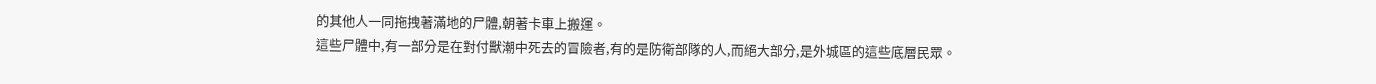的其他人一同拖拽著滿地的尸體,朝著卡車上搬運。
這些尸體中,有一部分是在對付獸潮中死去的冒險者,有的是防衛部隊的人,而絕大部分,是外城區的這些底層民眾。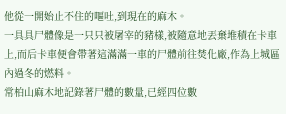他從一開始止不住的嘔吐,到現在的麻木。
一具具尸體像是一只只被屠宰的豬樣,被隨意地丟棄堆積在卡車上,而后卡車便會帶著這滿滿一車的尸體前往焚化廠,作為上城區內過冬的燃料。
常柏山麻木地記錄著尸體的數量,已經四位數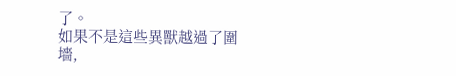了。
如果不是這些異獸越過了圍墻,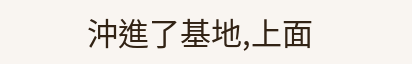沖進了基地,上面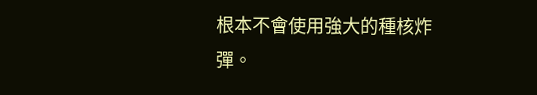根本不會使用強大的種核炸彈。